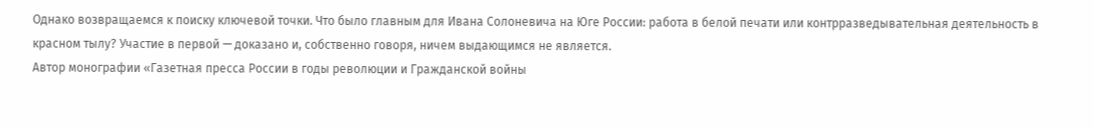Однако возвращаемся к поиску ключевой точки. Что было главным для Ивана Солоневича на Юге России: работа в белой печати или контрразведывательная деятельность в красном тылу? Участие в первой — доказано и, собственно говоря, ничем выдающимся не является.
Автор монографии «Газетная пресса России в годы революции и Гражданской войны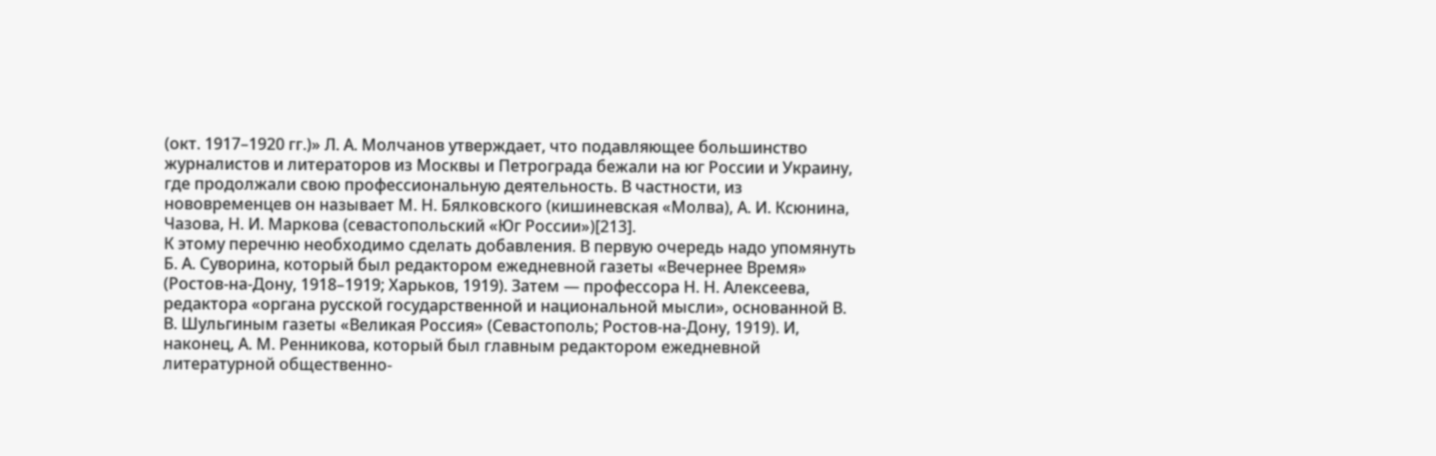(окт. 1917–1920 гг.)» Л. А. Молчанов утверждает, что подавляющее большинство журналистов и литераторов из Москвы и Петрограда бежали на юг России и Украину, где продолжали свою профессиональную деятельность. В частности, из нововременцев он называет М. Н. Бялковского (кишиневская «Молва), А. И. Ксюнина, Чазова, Н. И. Маркова (севастопольский «Юг России»)[213].
К этому перечню необходимо сделать добавления. В первую очередь надо упомянуть Б. А. Суворина, который был редактором ежедневной газеты «Вечернее Время» (Ростов-на-Дону, 1918–1919; Харьков, 1919). Затем — профессора Н. Н. Алексеева, редактора «органа русской государственной и национальной мысли», основанной В. В. Шульгиным газеты «Великая Россия» (Севастополь; Ростов-на-Дону, 1919). И, наконец, А. М. Ренникова, который был главным редактором ежедневной литературной общественно-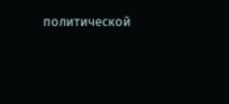политической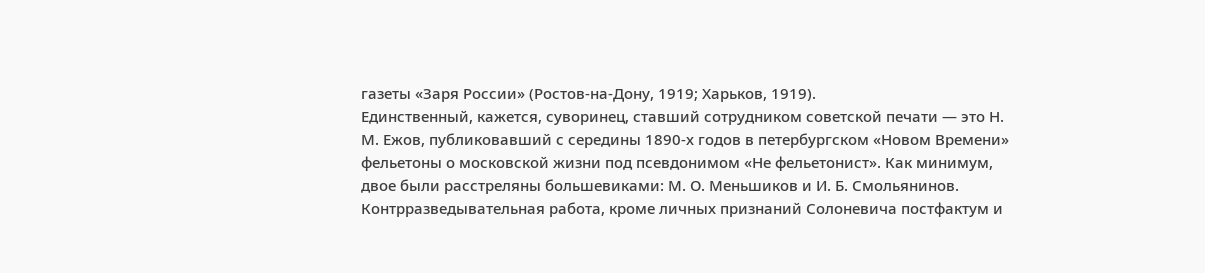газеты «Заря России» (Ростов-на-Дону, 1919; Харьков, 1919).
Единственный, кажется, суворинец, ставший сотрудником советской печати — это Н. М. Ежов, публиковавший с середины 1890-х годов в петербургском «Новом Времени» фельетоны о московской жизни под псевдонимом «Не фельетонист». Как минимум, двое были расстреляны большевиками: М. О. Меньшиков и И. Б. Смольянинов.
Контрразведывательная работа, кроме личных признаний Солоневича постфактум и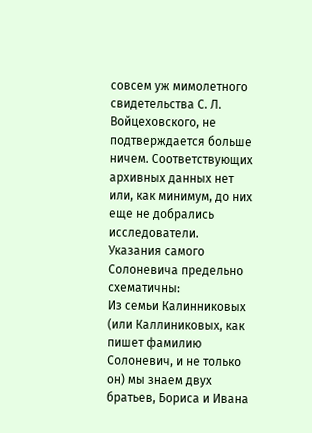совсем уж мимолетного свидетельства С. Л. Войцеховского, не подтверждается больше ничем. Соответствующих архивных данных нет или, как минимум, до них еще не добрались исследователи.
Указания самого Солоневича предельно схематичны:
Из семьи Калинниковых (или Каллиниковых, как пишет фамилию Солоневич, и не только он) мы знаем двух братьев, Бориса и Ивана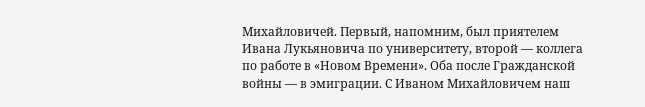Михайловичей. Первый, напомним, был приятелем Ивана Лукьяновича по университету, второй — коллега по работе в «Новом Времени». Оба после Гражданской войны — в эмиграции. С Иваном Михайловичем наш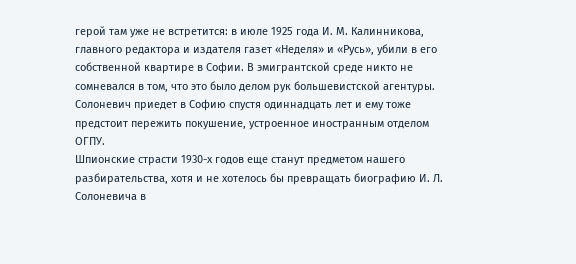герой там уже не встретится: в июле 1925 года И. М. Калинникова, главного редактора и издателя газет «Неделя» и «Русь», убили в его собственной квартире в Софии. В эмигрантской среде никто не сомневался в том, что это было делом рук большевистской агентуры. Солоневич приедет в Софию спустя одиннадцать лет и ему тоже предстоит пережить покушение, устроенное иностранным отделом ОГПУ.
Шпионские страсти 1930-х годов еще станут предметом нашего разбирательства, хотя и не хотелось бы превращать биографию И. Л. Солоневича в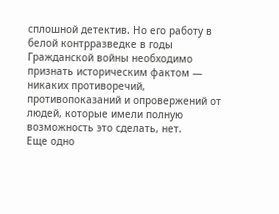сплошной детектив. Но его работу в белой контрразведке в годы Гражданской войны необходимо признать историческим фактом — никаких противоречий, противопоказаний и опровержений от людей, которые имели полную возможность это сделать, нет.
Еще одно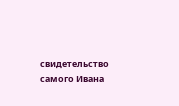свидетельство самого Ивана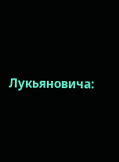Лукьяновича: